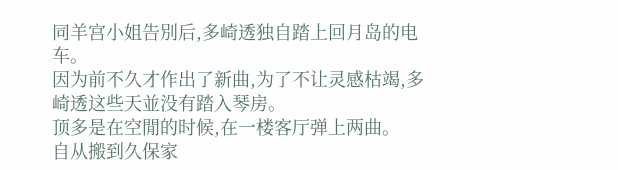同羊宫小姐告別后,多崎透独自踏上回月岛的电车。
因为前不久才作出了新曲,为了不让灵感枯竭,多崎透这些天並没有踏入琴房。
顶多是在空閒的时候,在一楼客厅弹上两曲。
自从搬到久保家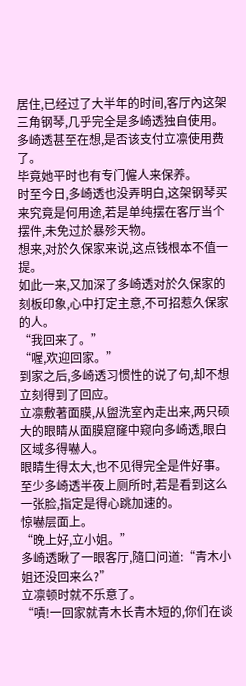居住,已经过了大半年的时间,客厅內这架三角钢琴,几乎完全是多崎透独自使用。
多崎透甚至在想,是否该支付立凛使用费了。
毕竟她平时也有专门僱人来保养。
时至今日,多崎透也没弄明白,这架钢琴买来究竟是何用途,若是单纯摆在客厅当个摆件,未免过於暴殄天物。
想来,对於久保家来说,这点钱根本不值一提。
如此一来,又加深了多崎透对於久保家的刻板印象,心中打定主意,不可招惹久保家的人。
“我回来了。”
“喔,欢迎回家。”
到家之后,多崎透习惯性的说了句,却不想立刻得到了回应。
立凛敷著面膜,从盥洗室內走出来,两只硕大的眼睛从面膜窟窿中窥向多崎透,眼白区域多得嚇人。
眼睛生得太大,也不见得完全是件好事。
至少多崎透半夜上厕所时,若是看到这么一张脸,指定是得心跳加速的。
惊嚇层面上。
“晚上好,立小姐。”
多崎透瞅了一眼客厅,隨口问道:“青木小姐还没回来么?”
立凛顿时就不乐意了。
“嘖!一回家就青木长青木短的,你们在谈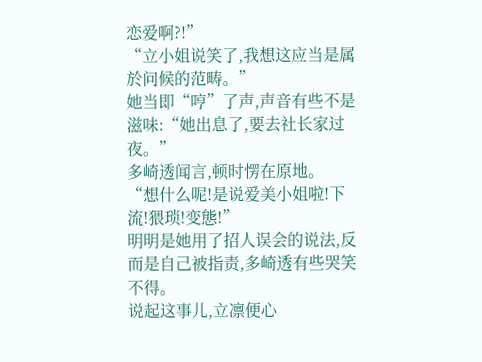恋爱啊?!”
“立小姐说笑了,我想这应当是属於问候的范畴。”
她当即“哼”了声,声音有些不是滋味:“她出息了,要去社长家过夜。”
多崎透闻言,顿时愣在原地。
“想什么呢!是说爱美小姐啦!下流!猥琐!变態!”
明明是她用了招人误会的说法,反而是自己被指责,多崎透有些哭笑不得。
说起这事儿,立凛便心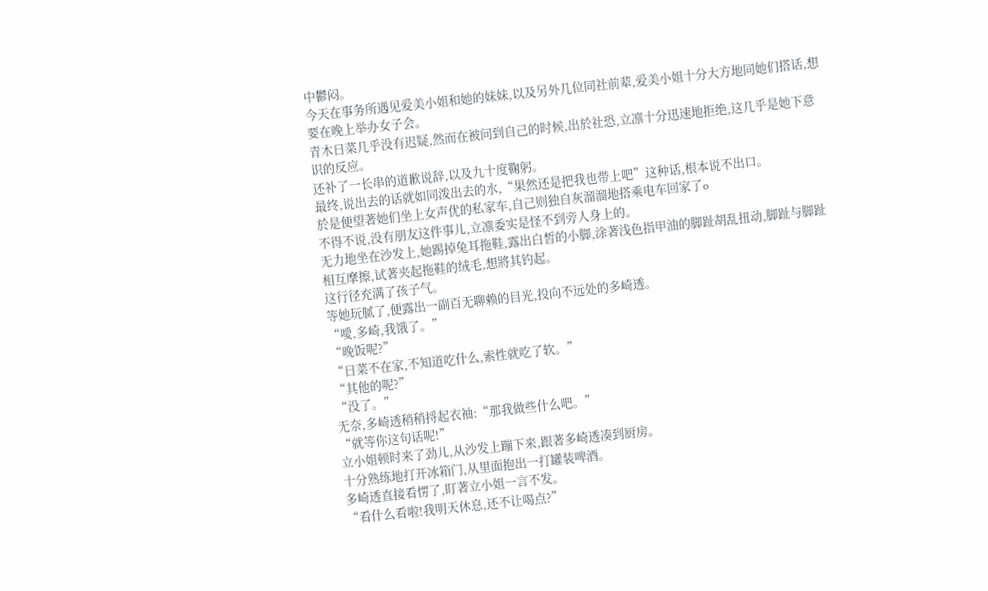中鬱闷。
今天在事务所遇见爱美小姐和她的妹妹,以及另外几位同社前辈,爱美小姐十分大方地同她们搭话,想要在晚上举办女子会。
青木日菜几乎没有迟疑,然而在被问到自己的时候,出於社恐,立凛十分迅速地拒绝,这几乎是她下意识的反应。
还补了一长串的道歉说辞,以及九十度鞠躬。
最终,说出去的话就如同泼出去的水,“果然还是把我也带上吧”这种话,根本说不出口。
於是便望著她们坐上女声优的私家车,自己则独自灰溜溜地搭乘电车回家了o
不得不说,没有朋友这件事儿,立凛委实是怪不到旁人身上的。
无力地坐在沙发上,她踢掉兔耳拖鞋,露出白皙的小脚,涂著浅色指甲油的脚趾胡乱扭动,脚趾与脚趾相互摩擦,试著夹起拖鞋的绒毛,想將其钓起。
这行径充满了孩子气。
等她玩腻了,便露出一副百无聊赖的目光,投向不远处的多崎透。
“噯,多崎,我饿了。”
“晚饭呢?”
“日菜不在家,不知道吃什么,索性就吃了软。”
“其他的呢?”
“没了。”
无奈,多崎透稍稍捋起衣袖:“那我做些什么吧。”
“就等你这句话呢!”
立小姐顿时来了劲儿,从沙发上蹦下来,跟著多崎透凑到厨房。
十分熟练地打开冰箱门,从里面抱出一打罐装啤酒。
多崎透直接看愣了,盯著立小姐一言不发。
“看什么看啦!我明天休息,还不让喝点?”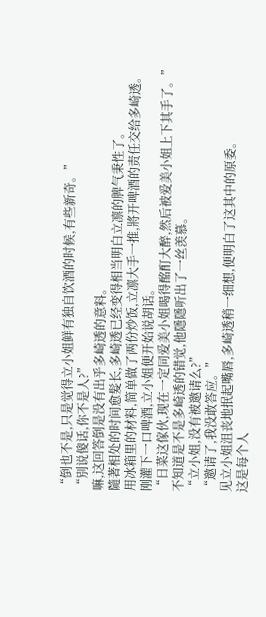“倒也不是,只是觉得立小姐鲜有独自饮酒的时候,有些新奇。”
“別说傻话,你不是人?”
嘛,这回答倒是没有出乎多崎透的意料。
隨著相处的时间愈髮长,多崎透已经变得相当明白立凛的脾气秉性了。
用冰箱里的材料,简单做了两份炒饭,立凛大手一推,將开啤酒的责任交给多崎透。
刚灌下一口啤酒,立小姐便开始说胡话。
“日菜这傢伙,现在一定同爱美小姐喝得酩酊大醉,然后被爱美小姐上下其手了。”
不知道是不是多崎透的错觉,他隱隱听出了一丝羡慕。
“立小姐,没有被邀请么?”
“邀请了,我没敢答应。”
见立小姐沮丧地抿起嘴唇,多崎透稍一细想,便明白了这其中的原委。
这是每个人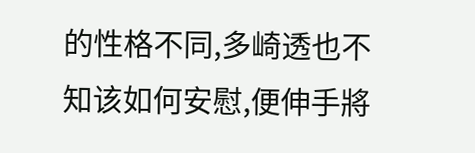的性格不同,多崎透也不知该如何安慰,便伸手將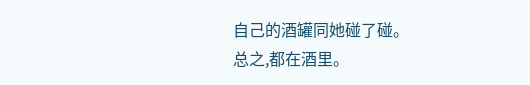自己的酒罐同她碰了碰。
总之,都在酒里。